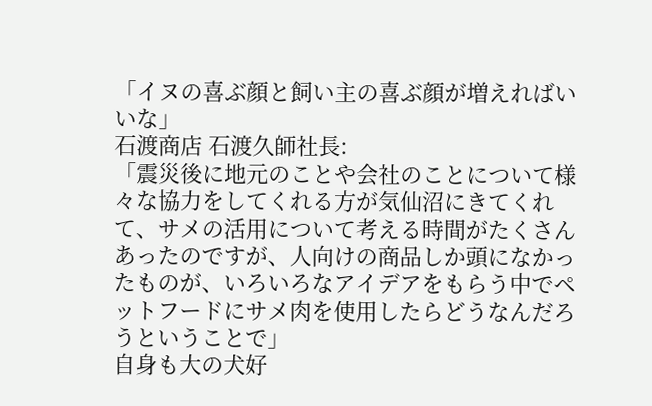「イヌの喜ぶ顔と飼い主の喜ぶ顔が増えればいいな」
石渡商店 石渡久師社長:
「震災後に地元のことや会社のことについて様々な協力をしてくれる方が気仙沼にきてくれて、サメの活用について考える時間がたくさんあったのですが、人向けの商品しか頭になかったものが、いろいろなアイデアをもらう中でペットフードにサメ肉を使用したらどうなんだろうということで」
自身も大の犬好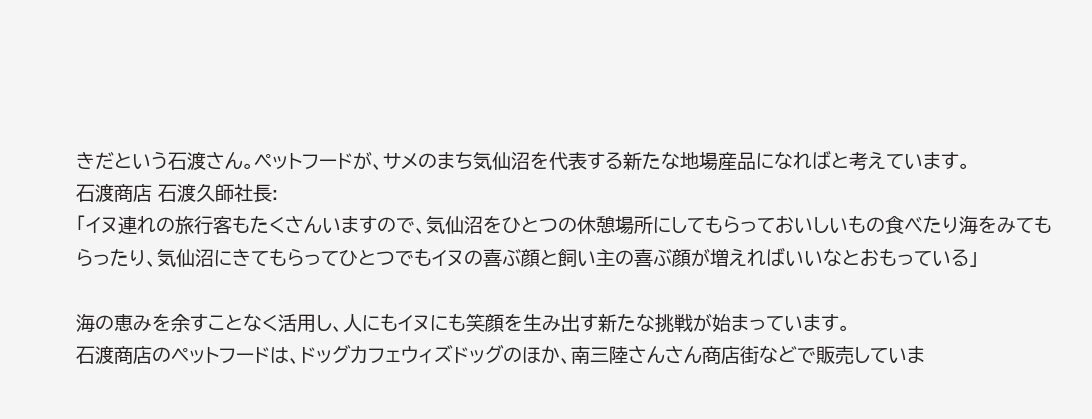きだという石渡さん。ペットフードが、サメのまち気仙沼を代表する新たな地場産品になればと考えています。
石渡商店 石渡久師社長:
「イヌ連れの旅行客もたくさんいますので、気仙沼をひとつの休憩場所にしてもらっておいしいもの食べたり海をみてもらったり、気仙沼にきてもらってひとつでもイヌの喜ぶ顔と飼い主の喜ぶ顔が増えればいいなとおもっている」

海の恵みを余すことなく活用し、人にもイヌにも笑顔を生み出す新たな挑戦が始まっています。
石渡商店のペットフードは、ドッグカフェウィズドッグのほか、南三陸さんさん商店街などで販売していま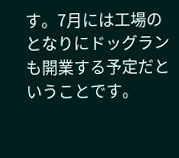す。7月には工場のとなりにドッグランも開業する予定だということです。